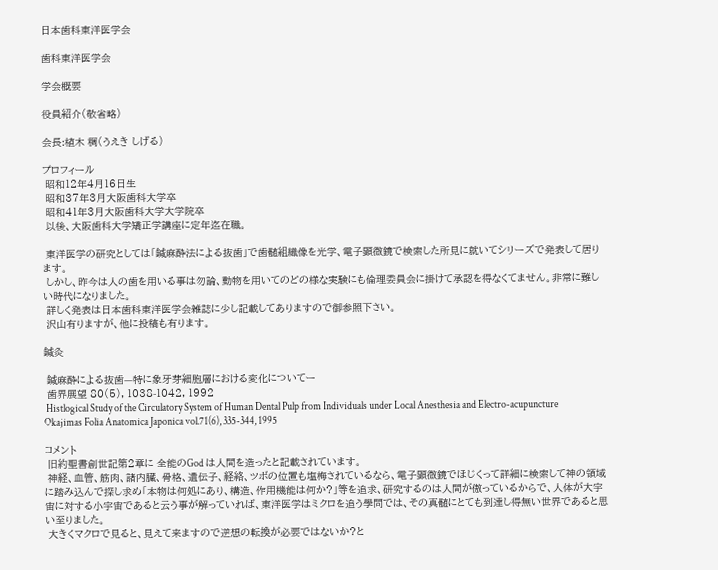日本歯科東洋医学会

歯科東洋医学会

学会概要

役員紹介(敬省略)

会長:植木 稠(うえき しげる)

プロフィール
 昭和12年4月16日生
 昭和37年3月大阪歯科大学卒
 昭和41年3月大阪歯科大学大学院卒
 以後、大阪歯科大学矯正学講座に定年迄在職。

 東洋医学の研究としては「鍼麻酔法による抜歯」で歯髄組織像を光学、電子顕微鏡で検索した所見に就いてシリーズで発表して居ります。
 しかし、昨今は人の歯を用いる事は勿論、動物を用いてのどの様な実験にも倫理委員会に掛けて承認を得なくてません。非常に難しい時代になりました。
 詳しく発表は日本歯科東洋医学会雑誌に少し記載してありますので御参照下さい。
 沢山有りますが、他に投稿も有ります。

鍼灸

 鍼麻酔による抜歯—特に象牙芽細胞層における変化についてー
 歯界展望 80(5), 1038-1042, 1992
 Histlogical Study of the Circulatory System of Human Dental Pulp from Individuals under Local Anesthesia and Electro-acupuncture Okajimas Folia Anatomica Japonica vol.71(6), 335-344, 1995

コメント
 旧約聖書創世記第2章に 全能のGod は人間を造ったと記載されています。
 神経、血管、筋肉、諸内臓、骨格、遺伝子、経絡、ツボの位置も塩梅されているなら、電子顕微鏡でほじくって詳細に検索して神の領域に踏み込んで探し求め「本物は何処にあり、構造、作用機能は何か?」等を追求、研究するのは人間が傲っているからで、人体が大宇宙に対する小宇宙であると云う事が解っていれば、東洋医学はミクロを追う學問では、その真髄にとても到達し得無い世界であると思い至りました。
 大きくマクロで見ると、見えて来ますので逆想の転換が必要ではないか?と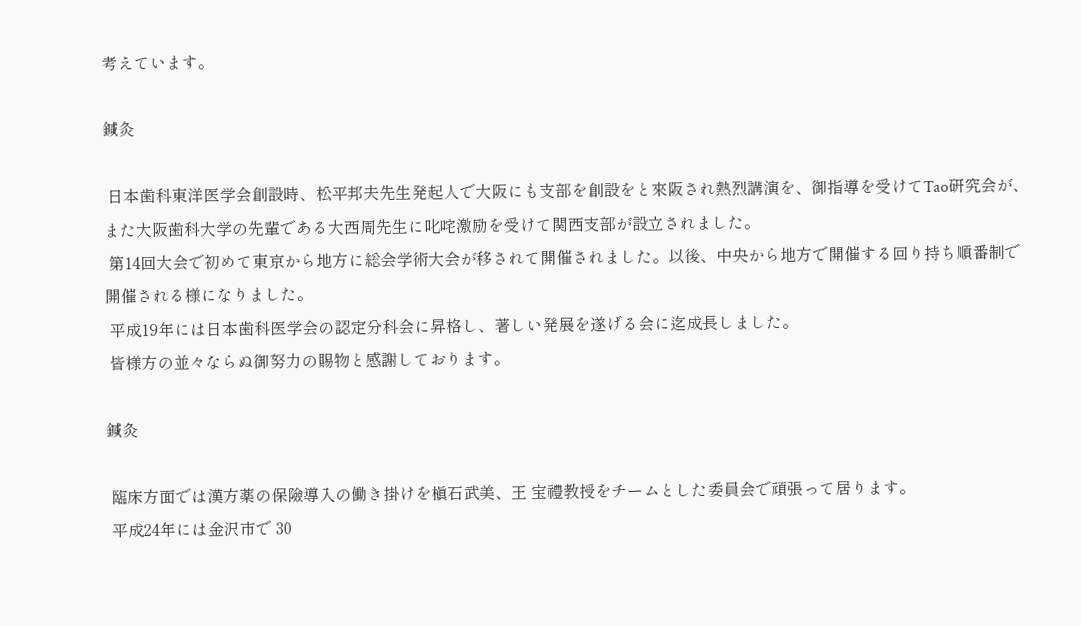考えています。

鍼灸

 日本歯科東洋医学会創設時、松平邦夫先生発起人で大阪にも支部を創設をと來阪され熱烈講演を、御指導を受けてTao研究会が、また大阪歯科大学の先輩である大西周先生に叱咤激励を受けて関西支部が設立されました。
 第14回大会で初めて東京から地方に総会学術大会が移されて開催されました。以後、中央から地方で開催する回り持ち順番制で開催される様になりました。
 平成19年には日本歯科医学会の認定分科会に昇格し、著しい発展を遂げる会に迄成長しました。
 皆様方の並々ならぬ御努力の賜物と感謝しております。

鍼灸

 臨床方面では漢方薬の保險導入の働き掛けを槇石武美、王 宝禮教授をチームとした委員会で頑張って居ります。
 平成24年には金沢市で 30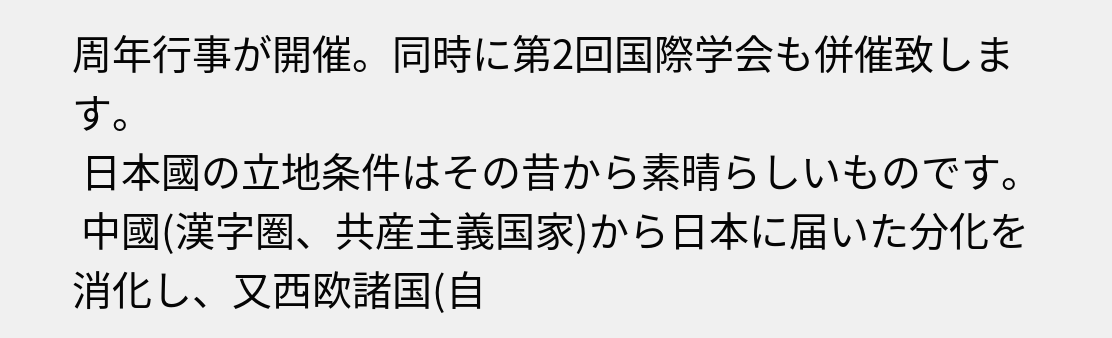周年行事が開催。同時に第2回国際学会も併催致します。
 日本國の立地条件はその昔から素晴らしいものです。
 中國(漢字圏、共産主義国家)から日本に届いた分化を消化し、又西欧諸国(自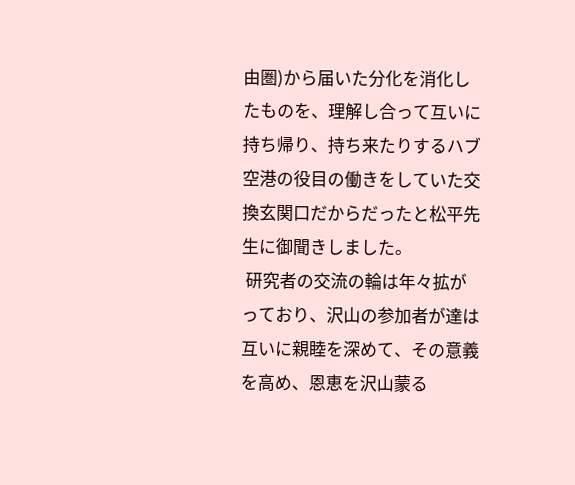由圏)から届いた分化を消化したものを、理解し合って互いに持ち帰り、持ち来たりするハブ空港の役目の働きをしていた交換玄関口だからだったと松平先生に御聞きしました。
 研究者の交流の輪は年々拡がっており、沢山の参加者が達は互いに親睦を深めて、その意義を高め、恩恵を沢山蒙る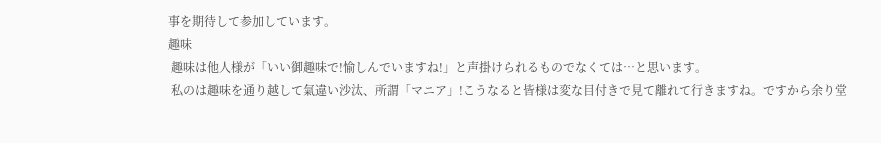事を期待して参加しています。
趣味
 趣味は他人様が「いい御趣味で!愉しんでいますね!」と声掛けられるものでなくては…と思います。
 私のは趣味を通り越して氣違い沙汰、所謂「マニア」!こうなると皆様は変な目付きで見て離れて行きますね。ですから余り堂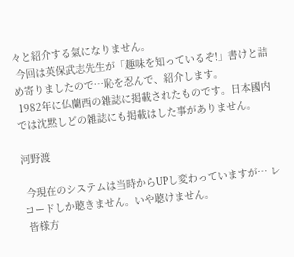々と紹介する氣になりません。
 今回は英保武志先生が「趣味を知っているぞ!」書けと詰め寄りましたので…恥を忍んで、紹介します。
 1982年に仏蘭西の雑誌に掲載されたものです。日本國内では沈黙しどの雑誌にも掲載はした事がありません。

河野渡

 今現在のシステムは当時からUPし変わっていますが… レコードしか聴きません。いや聴けません。
 皆様方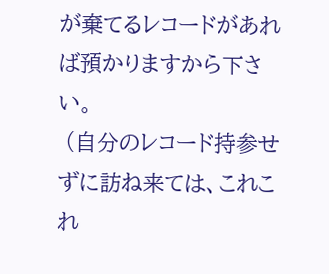が棄てるレコードがあれば預かりますから下さい。
 (自分のレコード持参せずに訪ね来ては、これこれ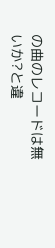の曲のレコードは無いか?と違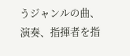うジャンルの曲、演奏、指揮者を指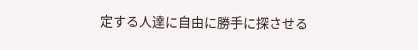定する人達に自由に勝手に探させる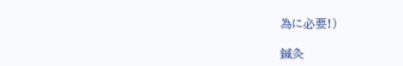為に必要!)

鍼灸